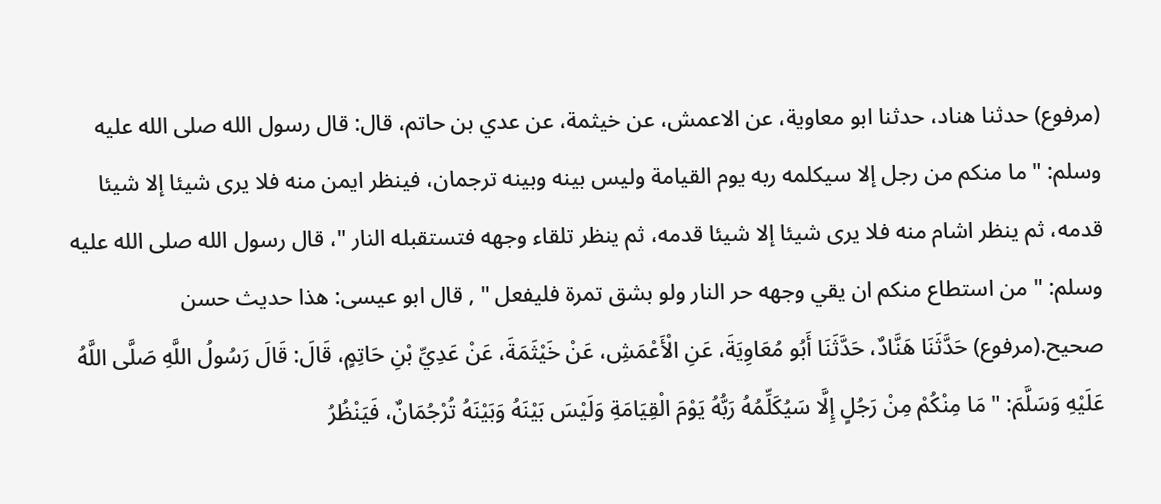(مرفوع) حدثنا هناد، حدثنا ابو معاوية، عن الاعمش، عن خيثمة، عن عدي بن حاتم، قال: قال رسول الله صلى الله عليه وسلم: " ما منكم من رجل إلا سيكلمه ربه يوم القيامة وليس بينه وبينه ترجمان، فينظر ايمن منه فلا يرى شيئا إلا شيئا قدمه، ثم ينظر اشام منه فلا يرى شيئا إلا شيئا قدمه، ثم ينظر تلقاء وجهه فتستقبله النار "، قال رسول الله صلى الله عليه وسلم: " من استطاع منكم ان يقي وجهه حر النار ولو بشق تمرة فليفعل " , قال ابو عيسى: هذا حديث حسن صحيح.(مرفوع) حَدَّثَنَا هَنَّادٌ، حَدَّثَنَا أَبُو مُعَاوِيَةَ، عَنِ الْأَعْمَشِ، عَنْ خَيْثَمَةَ، عَنْ عَدِيِّ بْنِ حَاتِمٍ، قَالَ: قَالَ رَسُولُ اللَّهِ صَلَّى اللَّهُ عَلَيْهِ وَسَلَّمَ: " مَا مِنْكُمْ مِنْ رَجُلٍ إِلَّا سَيُكَلِّمُهُ رَبُّهُ يَوْمَ الْقِيَامَةِ وَلَيْسَ بَيْنَهُ وَبَيْنَهُ تُرْجُمَانٌ، فَيَنْظُرُ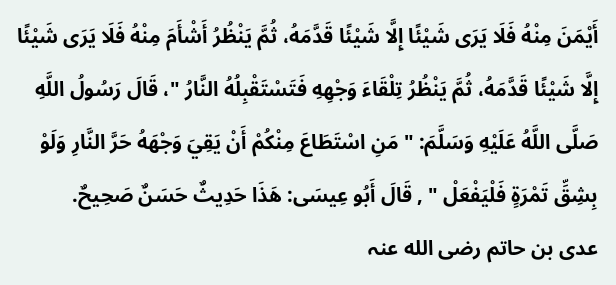أَيْمَنَ مِنْهُ فَلَا يَرَى شَيْئًا إِلَّا شَيْئًا قَدَّمَهُ، ثُمَّ يَنْظُرُ أَشْأَمَ مِنْهُ فَلَا يَرَى شَيْئًا إِلَّا شَيْئًا قَدَّمَهُ، ثُمَّ يَنْظُرُ تِلْقَاءَ وَجْهِهِ فَتَسْتَقْبِلُهُ النَّارُ "، قَالَ رَسُولُ اللَّهِ صَلَّى اللَّهُ عَلَيْهِ وَسَلَّمَ: " مَنِ اسْتَطَاعَ مِنْكُمْ أَنْ يَقِيَ وَجْهَهُ حَرَّ النَّارِ وَلَوْ بِشِقِّ تَمْرَةٍ فَلْيَفْعَلْ " , قَالَ أَبُو عِيسَى: هَذَا حَدِيثٌ حَسَنٌ صَحِيحٌ.
عدی بن حاتم رضی الله عنہ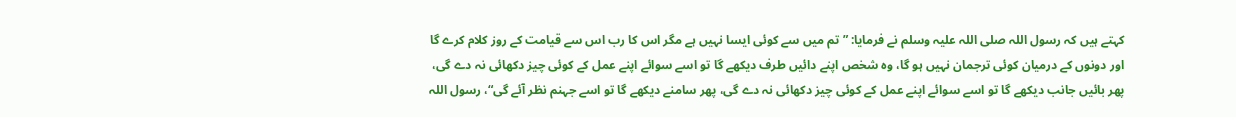کہتے ہیں کہ رسول اللہ صلی اللہ علیہ وسلم نے فرمایا: ”تم میں سے کوئی ایسا نہیں ہے مگر اس کا رب اس سے قیامت کے روز کلام کرے گا اور دونوں کے درمیان کوئی ترجمان نہیں ہو گا، وہ شخص اپنے دائیں طرف دیکھے گا تو اسے سوائے اپنے عمل کے کوئی چیز دکھائی نہ دے گی، پھر بائیں جانب دیکھے گا تو اسے سوائے اپنے عمل کے کوئی چیز دکھائی نہ دے گی، پھر سامنے دیکھے گا تو اسے جہنم نظر آئے گی“، رسول اللہ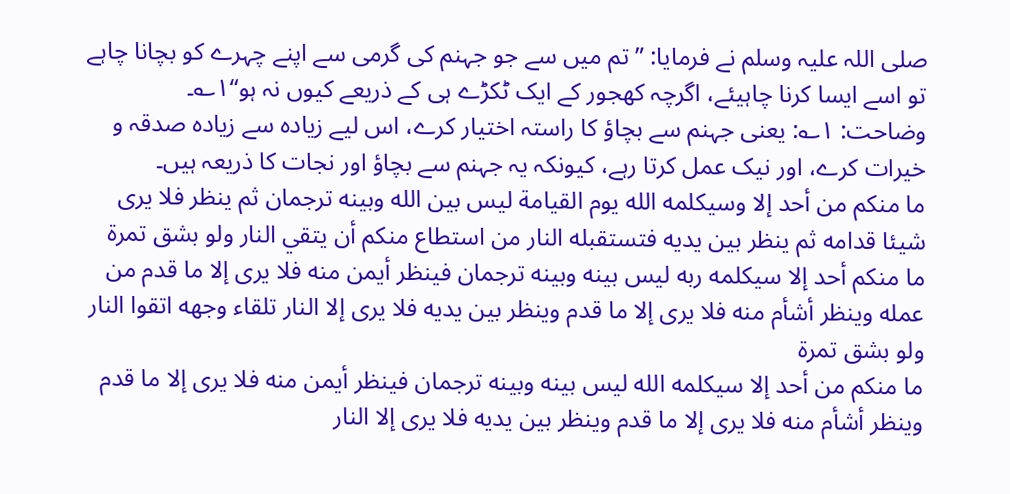صلی اللہ علیہ وسلم نے فرمایا: ”تم میں سے جو جہنم کی گرمی سے اپنے چہرے کو بچانا چاہے تو اسے ایسا کرنا چاہیئے، اگرچہ کھجور کے ایک ٹکڑے ہی کے ذریعے کیوں نہ ہو“۱؎۔
وضاحت: ۱؎: یعنی جہنم سے بچاؤ کا راستہ اختیار کرے، اس لیے زیادہ سے زیادہ صدقہ و خیرات کرے، اور نیک عمل کرتا رہے، کیونکہ یہ جہنم سے بچاؤ اور نجات کا ذریعہ ہیں۔
ما منكم من أحد إلا وسيكلمه الله يوم القيامة ليس بين الله وبينه ترجمان ثم ينظر فلا يرى شيئا قدامه ثم ينظر بين يديه فتستقبله النار من استطاع منكم أن يتقي النار ولو بشق تمرة
ما منكم أحد إلا سيكلمه ربه ليس بينه وبينه ترجمان فينظر أيمن منه فلا يرى إلا ما قدم من عمله وينظر أشأم منه فلا يرى إلا ما قدم وينظر بين يديه فلا يرى إلا النار تلقاء وجهه اتقوا النار ولو بشق تمرة
ما منكم من أحد إلا سيكلمه الله ليس بينه وبينه ترجمان فينظر أيمن منه فلا يرى إلا ما قدم وينظر أشأم منه فلا يرى إلا ما قدم وينظر بين يديه فلا يرى إلا النار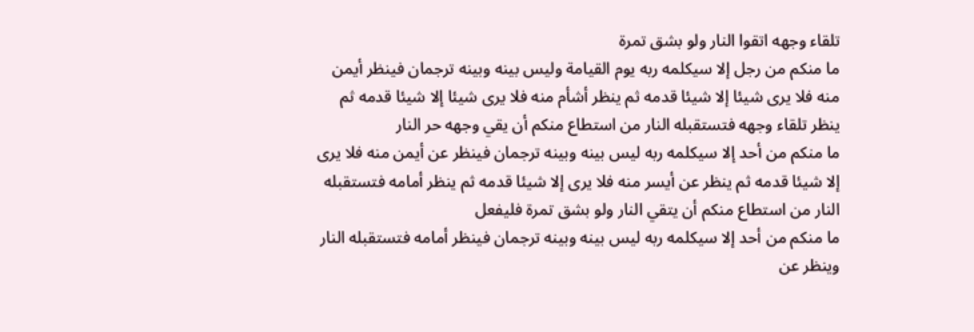تلقاء وجهه اتقوا النار ولو بشق تمرة
ما منكم من رجل إلا سيكلمه ربه يوم القيامة وليس بينه وبينه ترجمان فينظر أيمن منه فلا يرى شيئا إلا شيئا قدمه ثم ينظر أشأم منه فلا يرى شيئا إلا شيئا قدمه ثم ينظر تلقاء وجهه فتستقبله النار من استطاع منكم أن يقي وجهه حر النار
ما منكم من أحد إلا سيكلمه ربه ليس بينه وبينه ترجمان فينظر عن أيمن منه فلا يرى إلا شيئا قدمه ثم ينظر عن أيسر منه فلا يرى إلا شيئا قدمه ثم ينظر أمامه فتستقبله النار من استطاع منكم أن يتقي النار ولو بشق تمرة فليفعل
ما منكم من أحد إلا سيكلمه ربه ليس بينه وبينه ترجمان فينظر أمامه فتستقبله النار وينظر عن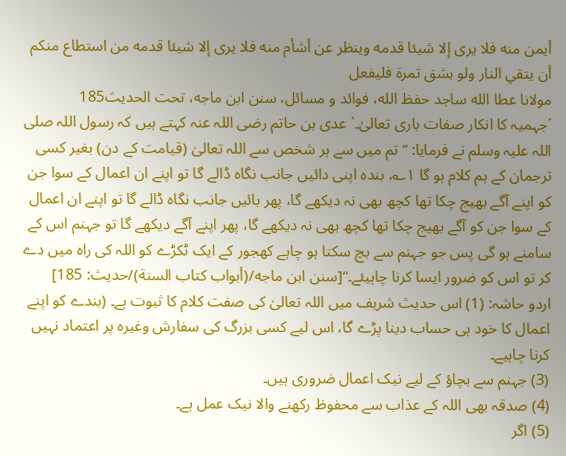أيمن منه فلا يرى إلا شيئا قدمه وينظر عن أشأم منه فلا يرى إلا شيئا قدمه من استطاع منكم أن يتقي النار ولو بشق تمرة فليفعل
مولانا عطا الله ساجد حفظ الله، فوائد و مسائل، سنن ابن ماجه، تحت الحديث185
´جہمیہ کا انکار صفات باری تعالیٰ۔` عدی بن حاتم رضی اللہ عنہ کہتے ہیں کہ رسول اللہ صلی اللہ علیہ وسلم نے فرمایا: ”تم میں سے ہر شخص سے اللہ تعالیٰ (قیامت کے دن) بغیر کسی ترجمان کے ہم کلام ہو گا ۱؎، بندہ اپنی دائیں جانب نگاہ ڈالے گا تو اپنے ان اعمال کے سوا جن کو اپنے آگے بھیج چکا تھا کچھ بھی نہ دیکھے گا، پھر بائیں جانب نگاہ ڈالے گا تو اپنے ان اعمال کے سوا جن کو آگے بھیج چکا تھا کچھ بھی نہ دیکھے گا، پھر اپنے آگے دیکھے گا تو جہنم اس کے سامنے ہو گی پس جو جہنم سے بچ سکتا ہو چاہے کھجور کے ایک ٹکڑے کو اللہ کی راہ میں دے کر تو اس کو ضرور ایسا کرنا چاہیئے۔“[سنن ابن ماجه/(أبواب كتاب السنة)/حدیث: 185]
اردو حاشہ: (1) اس حدیث شریف میں اللہ تعالیٰ کی صفت کلام کا ثبوت ہے۔ (بندے کو اپنے اعمال کا خود ہی حساب دینا پڑے گا، اس لیے کسی بزرگ کی سفارش وغیرہ پر اعتماد نہیں کرنا چاہیے۔
(3) جہنم سے بچاؤ کے لیے نیک اعمال ضروری ہیں۔
(4) صدقہ بھی اللہ کے عذاب سے محفوظ رکھنے والا نیک عمل ہے۔
(5) اگر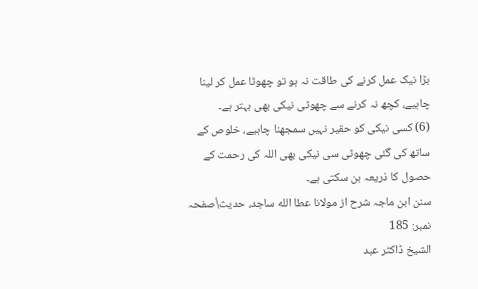بڑا نیک عمل کرنے کی طاقت نہ ہو تو چھوٹا عمل کر لینا چاہیے، کچھ نہ کرنے سے چھوٹی نیکی بھی بہتر ہے۔
(6) کسی نیکی کو حقیر نہیں سمجھنا چاہیے، خلوص کے ساتھ کی گئی چھوٹی سی نیکی بھی اللہ کی رحمت کے حصول کا ذریعہ بن سکتی ہے۔
سنن ابن ماجہ شرح از مولانا عطا الله ساجد، حدیث\صفحہ نمبر: 185
الشیخ ڈاکٹر عبد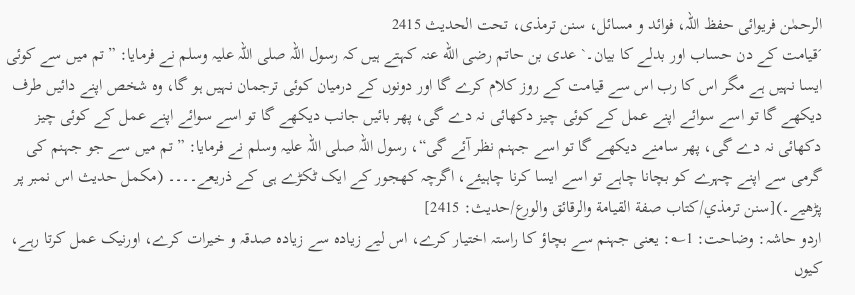الرحمٰن فریوائی حفظ اللہ، فوائد و مسائل، سنن ترمذی، تحت الحديث 2415
´قیامت کے دن حساب اور بدلے کا بیان۔` عدی بن حاتم رضی الله عنہ کہتے ہیں کہ رسول اللہ صلی اللہ علیہ وسلم نے فرمایا: ”تم میں سے کوئی ایسا نہیں ہے مگر اس کا رب اس سے قیامت کے روز کلام کرے گا اور دونوں کے درمیان کوئی ترجمان نہیں ہو گا، وہ شخص اپنے دائیں طرف دیکھے گا تو اسے سوائے اپنے عمل کے کوئی چیز دکھائی نہ دے گی، پھر بائیں جانب دیکھے گا تو اسے سوائے اپنے عمل کے کوئی چیز دکھائی نہ دے گی، پھر سامنے دیکھے گا تو اسے جہنم نظر آئے گی“، رسول اللہ صلی اللہ علیہ وسلم نے فرمایا: ”تم میں سے جو جہنم کی گرمی سے اپنے چہرے کو بچانا چاہے تو اسے ایسا کرنا چاہیئے، اگرچہ کھجور کے ایک ٹکڑے ہی کے ذریعے۔۔۔۔ (مکمل حدیث اس نمبر پر پڑھیے۔)[سنن ترمذي/كتاب صفة القيامة والرقائق والورع/حدیث: 2415]
اردو حاشہ: وضاحت: 1؎: یعنی جہنم سے بچاؤ کا راستہ اختیار کرے، اس لیے زیادہ سے زیادہ صدقہ و خیرات کرے، اورنیک عمل کرتا رہے، کیوں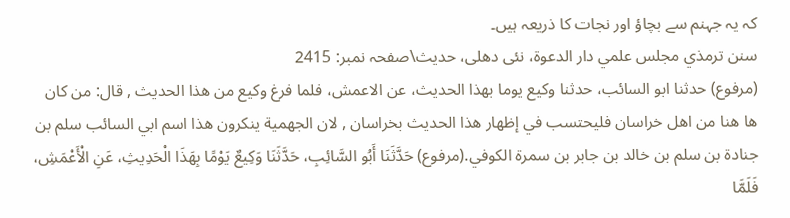کہ یہ جہنم سے بچاؤ اور نجات کا ذریعہ ہیں۔
سنن ترمذي مجلس علمي دار الدعوة، نئى دهلى، حدیث\صفحہ نمبر: 2415
(مرفوع) حدثنا ابو السائب، حدثنا وكيع يوما بهذا الحديث، عن الاعمش، فلما فرغ وكيع من هذا الحديث , قال: من كان ها هنا من اهل خراسان فليحتسب في إظهار هذا الحديث بخراسان , لان الجهمية ينكرون هذا اسم ابي السائب سلم بن جنادة بن سلم بن خالد بن جابر بن سمرة الكوفي.(مرفوع) حَدَّثَنَا أَبُو السَّائِبِ، حَدَّثَنَا وَكِيعٌ يَوْمًا بِهَذَا الْحَدِيثِ، عَنِ الْأَعْمَشِ، فَلَمَّا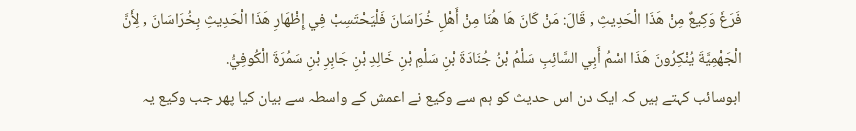فَرَغَ وَكِيعٌ مِنْ هَذَا الْحَدِيثِ , قَالَ: مَنْ كَانَ هَا هُنَا مِنْ أَهْلِ خُرَاسَانَ فَلْيَحْتَسِبْ فِي إِظْهَارِ هَذَا الْحَدِيثِ بِخُرَاسَانَ , لِأَنَّ الْجَهْمِيَّةَ يُنْكِرُونَ هَذَا اسْمُ أَبِي السَّائِبِ سَلْمُ بْنُ جُنَادَةَ بْنِ سَلْمِ بْنِ خَالِدِ بْنِ جَابِرِ بْنِ سَمُرَةَ الْكُوفِيُّ.
ابوسائب کہتے ہیں کہ ایک دن اس حدیث کو ہم سے وکیع نے اعمش کے واسطہ سے بیان کیا پھر جب وکیع یہ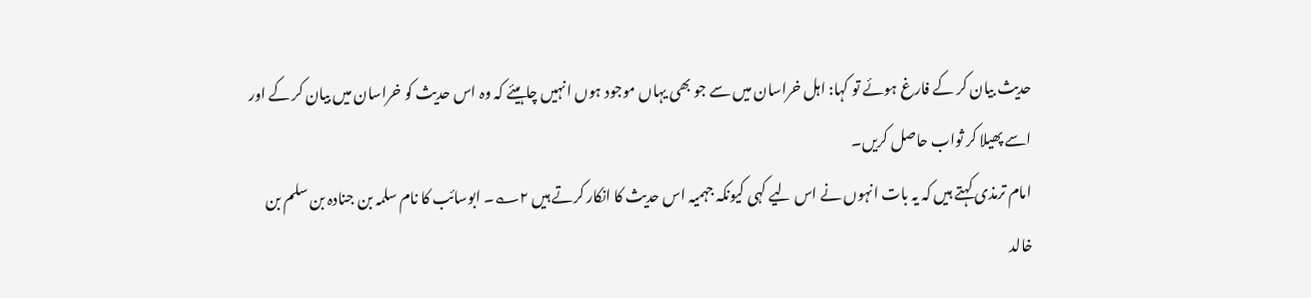حدیث بیان کر کے فارغ ہوئے تو کہا: اہل خراسان میں سے جو بھی یہاں موجود ہوں انہیں چاہیئے کہ وہ اس حدیث کو خراسان میں بیان کر کے اور اسے پھیلا کر ثواب حاصل کریں۔
امام ترمذی کہتے ہیں کہ یہ بات انہوں نے اس لیے کہی کیونکہ جہمیہ اس حدیث کا انکار کرتے ہیں ۲؎۔ ابوسائب کا نام سلمہ بن جنادہ بن سلم بن خالد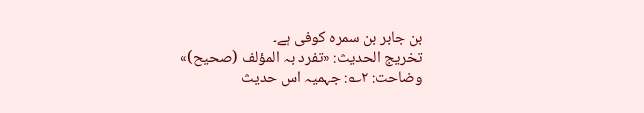بن جابر بن سمرہ کوفی ہے۔
تخریج الحدیث: «تفرد بہ المؤلف (صحیح)»
وضاحت: ۲؎: جہمیہ اس حدیث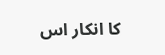کا انکار اس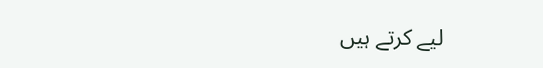لیے کرتے ہیں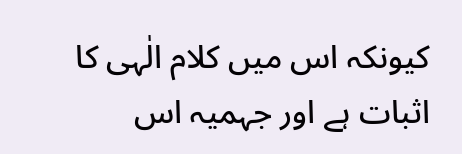کیونکہ اس میں کلام الٰہی کا اثبات ہے اور جہمیہ اس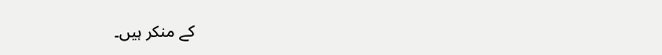کے منکر ہیں۔